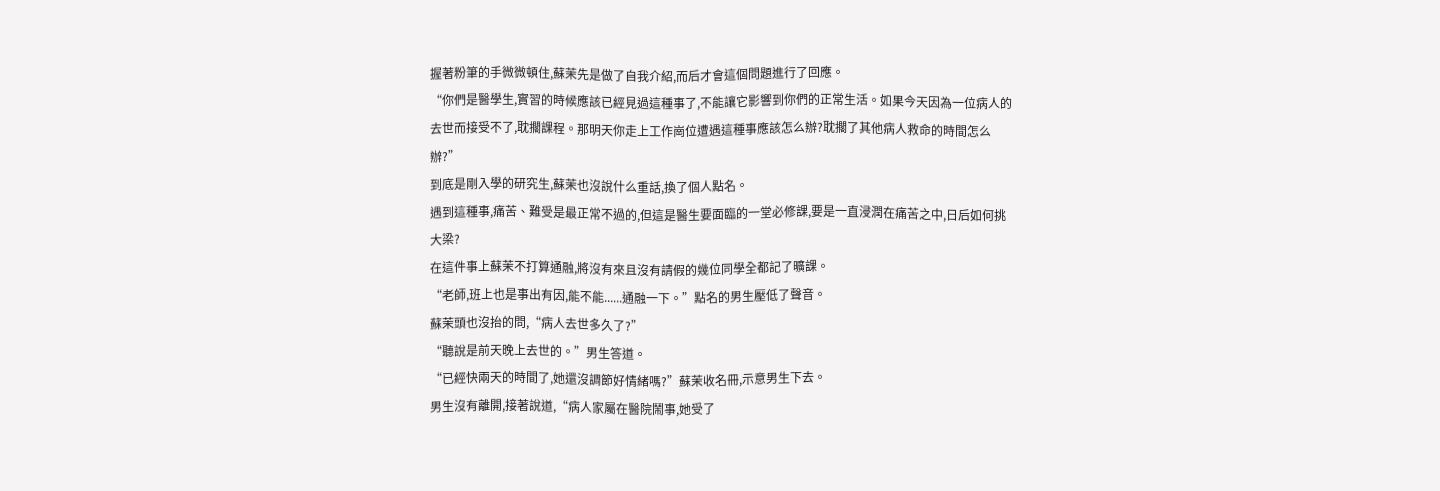握著粉筆的手微微頓住,蘇茉先是做了自我介紹,而后才會這個問題進行了回應。
“你們是醫學生,實習的時候應該已經見過這種事了,不能讓它影響到你們的正常生活。如果今天因為一位病人的去世而接受不了,耽擱課程。那明天你走上工作崗位遭遇這種事應該怎么辦?耽擱了其他病人救命的時間怎么辦?”
到底是剛入學的研究生,蘇茉也沒說什么重話,換了個人點名。
遇到這種事,痛苦、難受是最正常不過的,但這是醫生要面臨的一堂必修課,要是一直浸潤在痛苦之中,日后如何挑大梁?
在這件事上蘇茉不打算通融,將沒有來且沒有請假的幾位同學全都記了曠課。
“老師,班上也是事出有因,能不能......通融一下。”點名的男生壓低了聲音。
蘇茉頭也沒抬的問,“病人去世多久了?”
“聽說是前天晚上去世的。”男生答道。
“已經快兩天的時間了,她還沒調節好情緒嗎?”蘇茉收名冊,示意男生下去。
男生沒有離開,接著說道,“病人家屬在醫院鬧事,她受了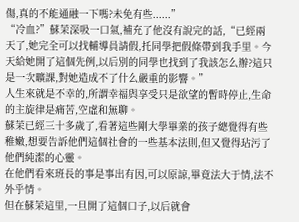傷,真的不能通融一下嗎?未免有些......”
“冷血?”蘇茉深吸一口氣,補充了他沒有說完的話,“已經兩天了,她完全可以找輔導員請假,托同學把假條帶到我手里。今天給她開了這個先例,以后別的同學也找到了我該怎么辦?這只是一次曠課,對她造成不了什么嚴重的影響。”
人生來就是不幸的,所謂幸福與享受只是欲望的暫時停止,生命的主旋律是痛苦,空虛和無聊。
蘇茉已經三十多歲了,看著這些剛大學畢業的孩子總覺得有些稚嫩,想要告訴他們這個社會的一些基本法則,但又覺得玷污了他們純潔的心靈。
在他們看來班長的事是事出有因,可以原諒,畢竟法大于情,法不外乎情。
但在蘇茉這里,一旦開了這個口子,以后就會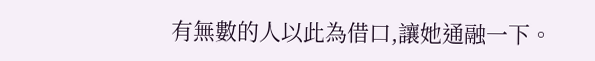有無數的人以此為借口,讓她通融一下。